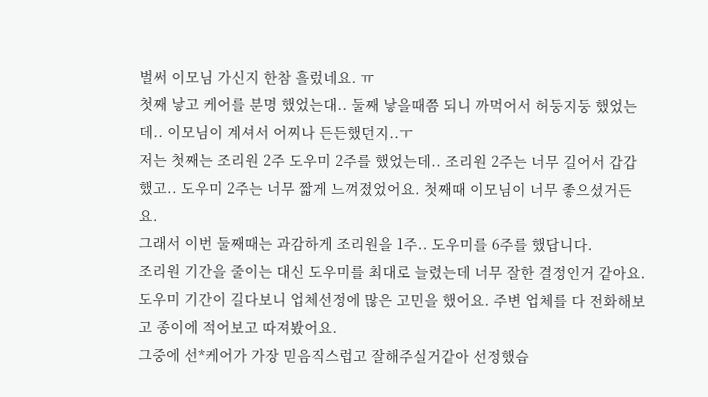벌써 이모님 가신지 한참 흘렀네요. ㅠ
첫째 낳고 케어를 분명 했었는대.. 둘째 낳을때쯤 되니 까먹어서 허둥지둥 했었는데.. 이모님이 계셔서 어찌나 든든했던지..ㅜ
저는 첫째는 조리원 2주 도우미 2주를 했었는데.. 조리원 2주는 너무 길어서 갑갑했고.. 도우미 2주는 너무 짧게 느껴졌었어요. 첫째때 이모님이 너무 좋으셨거든요.
그래서 이번 둘째때는 과감하게 조리원을 1주.. 도우미를 6주를 했답니다.
조리원 기간을 줄이는 대신 도우미를 최대로 늘렸는데 너무 잘한 결정인거 같아요.
도우미 기간이 길다보니 업체선정에 많은 고민을 했어요. 주변 업체를 다 전화해보고 종이에 적어보고 따져봤어요.
그중에 선*케어가 가장 믿음직스럽고 잘해주실거같아 선정했습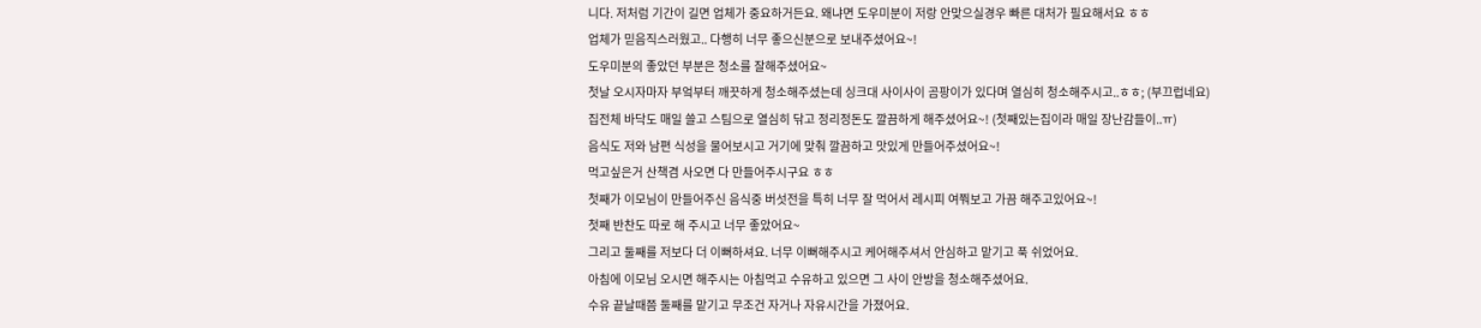니다. 저처럼 기간이 길면 업체가 중요하거든요. 왜냐면 도우미분이 저랑 안맞으실경우 빠른 대처가 필요해서요 ㅎㅎ
업체가 믿음직스러웠고.. 다행히 너무 좋으신분으로 보내주셨어요~!
도우미분의 좋았던 부분은 청소를 잘해주셨어요~
첫날 오시자마자 부엌부터 깨끗하게 청소해주셨는데 싱크대 사이사이 곰팡이가 있다며 열심히 청소해주시고..ㅎㅎ; (부끄럽네요)
집전체 바닥도 매일 쓸고 스팀으로 열심히 닦고 정리정돈도 깔끔하게 해주셨어요~! (첫째있는집이라 매일 장난감들이..ㅠ)
음식도 저와 남편 식성을 물어보시고 거기에 맞춰 깔끔하고 맛있게 만들어주셨어요~!
먹고싶은거 산책겸 사오면 다 만들어주시구요 ㅎㅎ
첫째가 이모님이 만들어주신 음식중 버섯전을 특히 너무 잘 먹어서 레시피 여쭤보고 가끔 해주고있어요~!
첫째 반찬도 따로 해 주시고 너무 좋았어요~
그리고 둘째를 저보다 더 이뻐하셔요. 너무 이뻐해주시고 케어해주셔서 안심하고 맡기고 푹 쉬었어요.
아침에 이모님 오시면 해주시는 아침먹고 수유하고 있으면 그 사이 안방을 청소해주셨어요.
수유 끝날때쯤 둘째를 맡기고 무조건 자거나 자유시간을 가졌어요.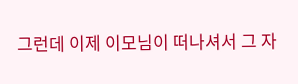그런데 이제 이모님이 떠나셔서 그 자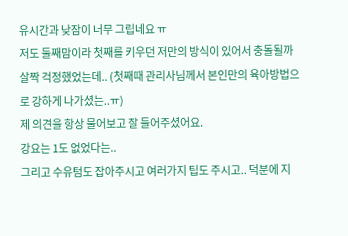유시간과 낮잠이 너무 그립네요 ㅠ
저도 둘째맘이라 첫째를 키우던 저만의 방식이 있어서 충돌될까 살짝 걱정했었는데.. (첫째때 관리사님께서 본인만의 육아방법으로 강하게 나가셨는..ㅠ)
제 의견을 항상 물어보고 잘 들어주셨어요.
강요는 1도 없었다는..
그리고 수유텀도 잡아주시고 여러가지 팁도 주시고.. 덕분에 지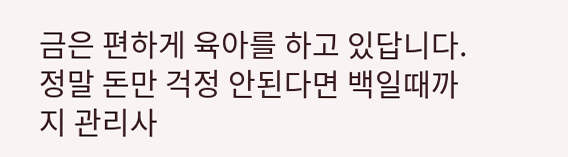금은 편하게 육아를 하고 있답니다.
정말 돈만 걱정 안된다면 백일때까지 관리사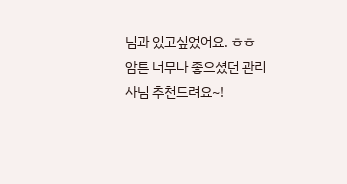님과 있고싶었어요. ㅎㅎ
암튼 너무나 좋으셨던 관리사님 추천드려요~!